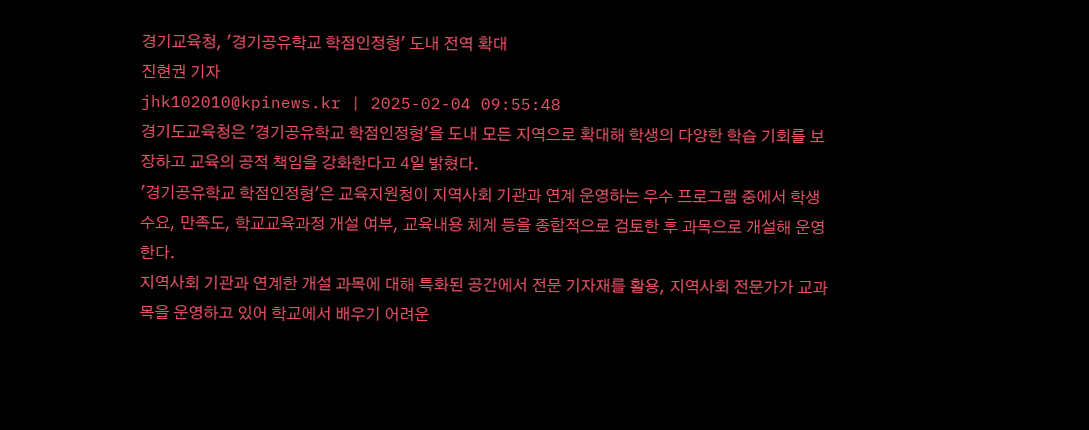경기교육청, '경기공유학교 학점인정형' 도내 전역 확대
진현권 기자
jhk102010@kpinews.kr | 2025-02-04 09:55:48
경기도교육청은 '경기공유학교 학점인정형'을 도내 모든 지역으로 확대해 학생의 다양한 학습 기회를 보장하고 교육의 공적 책임을 강화한다고 4일 밝혔다.
'경기공유학교 학점인정형'은 교육지원청이 지역사회 기관과 연계 운영하는 우수 프로그램 중에서 학생 수요, 만족도, 학교교육과정 개설 여부, 교육내용 체계 등을 종합적으로 검토한 후 과목으로 개설해 운영한다.
지역사회 기관과 연계한 개설 과목에 대해 특화된 공간에서 전문 기자재를 활용, 지역사회 전문가가 교과목을 운영하고 있어 학교에서 배우기 어려운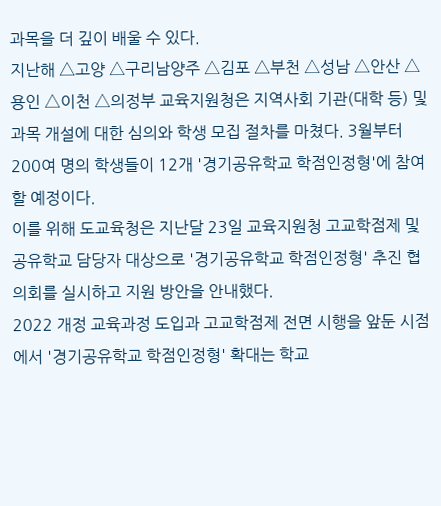과목을 더 깊이 배울 수 있다.
지난해 △고양 △구리남양주 △김포 △부천 △성남 △안산 △용인 △이천 △의정부 교육지원청은 지역사회 기관(대학 등) 및 과목 개설에 대한 심의와 학생 모집 절차를 마쳤다. 3월부터 200여 명의 학생들이 12개 '경기공유학교 학점인정형'에 참여할 예정이다.
이를 위해 도교육청은 지난달 23일 교육지원청 고교학점제 및 공유학교 담당자 대상으로 '경기공유학교 학점인정형' 추진 협의회를 실시하고 지원 방안을 안내했다.
2022 개정 교육과정 도입과 고교학점제 전면 시행을 앞둔 시점에서 '경기공유학교 학점인정형' 확대는 학교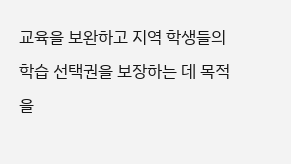교육을 보완하고 지역 학생들의 학습 선택권을 보장하는 데 목적을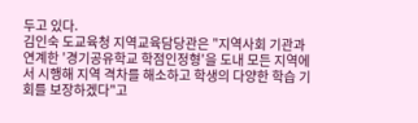두고 있다.
김인숙 도교육청 지역교육담당관은 "지역사회 기관과 연계한 '경기공유학교 학점인정형'을 도내 모든 지역에서 시행해 지역 격차를 해소하고 학생의 다양한 학습 기회를 보장하겠다"고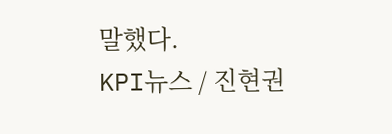말했다.
KPI뉴스 / 진현권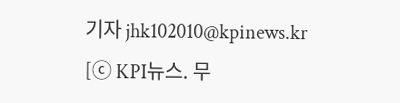기자 jhk102010@kpinews.kr
[ⓒ KPI뉴스. 무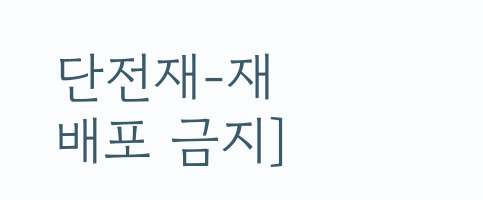단전재-재배포 금지]